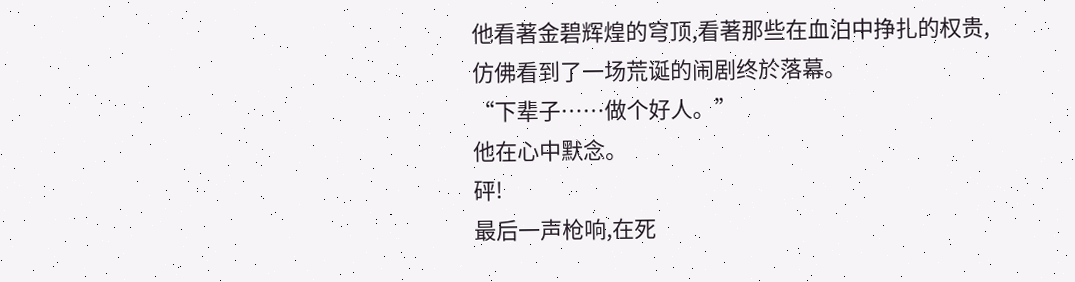他看著金碧辉煌的穹顶,看著那些在血泊中挣扎的权贵,仿佛看到了一场荒诞的闹剧终於落幕。
“下辈子……做个好人。”
他在心中默念。
砰!
最后一声枪响,在死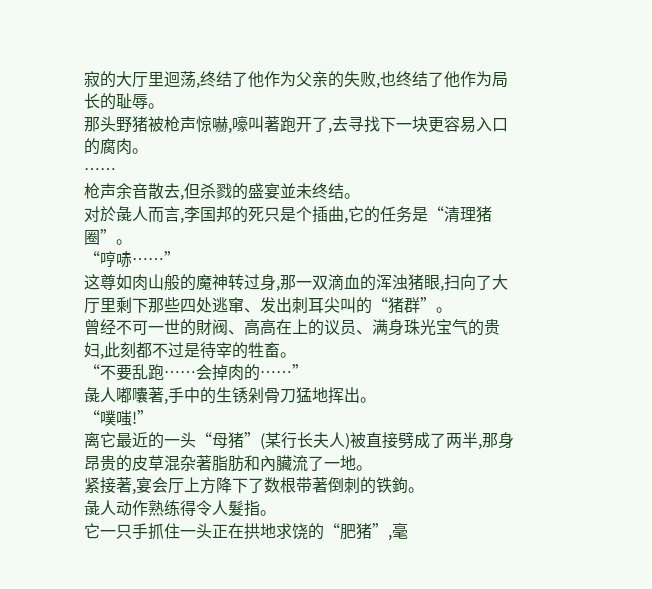寂的大厅里迴荡,终结了他作为父亲的失败,也终结了他作为局长的耻辱。
那头野猪被枪声惊嚇,嚎叫著跑开了,去寻找下一块更容易入口的腐肉。
……
枪声余音散去,但杀戮的盛宴並未终结。
对於彘人而言,李国邦的死只是个插曲,它的任务是“清理猪圈”。
“哼哧……”
这尊如肉山般的魔神转过身,那一双滴血的浑浊猪眼,扫向了大厅里剩下那些四处逃窜、发出刺耳尖叫的“猪群”。
曾经不可一世的財阀、高高在上的议员、满身珠光宝气的贵妇,此刻都不过是待宰的牲畜。
“不要乱跑……会掉肉的……”
彘人嘟囔著,手中的生锈剁骨刀猛地挥出。
“噗嗤!”
离它最近的一头“母猪”(某行长夫人)被直接劈成了两半,那身昂贵的皮草混杂著脂肪和內臟流了一地。
紧接著,宴会厅上方降下了数根带著倒刺的铁鉤。
彘人动作熟练得令人髮指。
它一只手抓住一头正在拱地求饶的“肥猪”,毫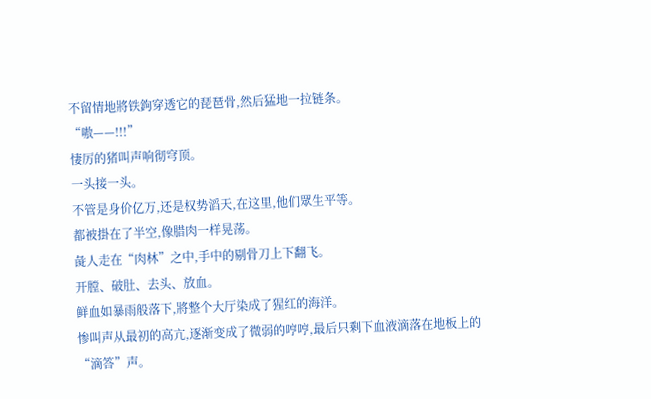不留情地將铁鉤穿透它的琵琶骨,然后猛地一拉链条。
“嗷——!!!”
悽厉的猪叫声响彻穹顶。
一头接一头。
不管是身价亿万,还是权势滔天,在这里,他们眾生平等。
都被掛在了半空,像腊肉一样晃荡。
彘人走在“肉林”之中,手中的剔骨刀上下翻飞。
开膛、破肚、去头、放血。
鲜血如暴雨般落下,將整个大厅染成了猩红的海洋。
惨叫声从最初的高亢,逐渐变成了微弱的哼哼,最后只剩下血液滴落在地板上的“滴答”声。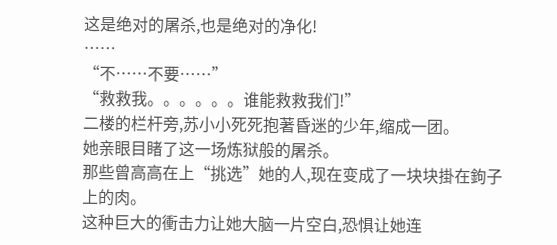这是绝对的屠杀,也是绝对的净化!
……
“不……不要……”
“救救我。。。。。。谁能救救我们!”
二楼的栏杆旁,苏小小死死抱著昏迷的少年,缩成一团。
她亲眼目睹了这一场炼狱般的屠杀。
那些曾高高在上“挑选”她的人,现在变成了一块块掛在鉤子上的肉。
这种巨大的衝击力让她大脑一片空白,恐惧让她连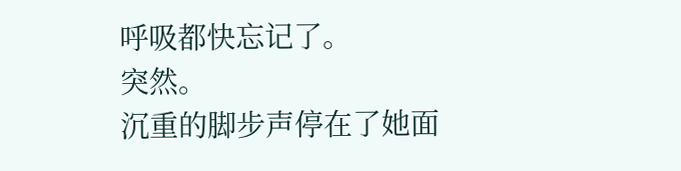呼吸都快忘记了。
突然。
沉重的脚步声停在了她面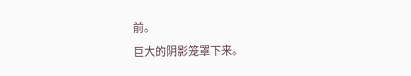前。
巨大的阴影笼罩下来。